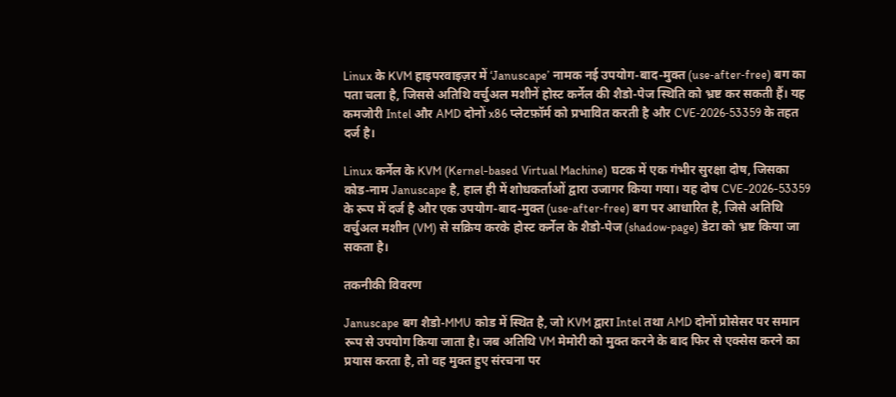Linux के KVM हाइपरवाइज़र में ‘Januscape’ नामक नई उपयोग‑बाद‑मुक्त (use‑after‑free) बग का पता चला है, जिससे अतिथि वर्चुअल मशीनें होस्ट कर्नेल की शैडो‑पेज स्थिति को भ्रष्ट कर सकती हैं। यह कमजोरी Intel और AMD दोनों x86 प्लेटफ़ॉर्म को प्रभावित करती है और CVE‑2026‑53359 के तहत दर्ज है।

Linux कर्नेल के KVM (Kernel-based Virtual Machine) घटक में एक गंभीर सुरक्षा दोष, जिसका कोड‑नाम Januscape है, हाल ही में शोधकर्ताओं द्वारा उजागर किया गया। यह दोष CVE-2026-53359 के रूप में दर्ज है और एक उपयोग‑बाद‑मुक्त (use‑after‑free) बग पर आधारित है, जिसे अतिथि वर्चुअल मशीन (VM) से सक्रिय करके होस्ट कर्नेल के शैडो‑पेज (shadow‑page) डेटा को भ्रष्ट किया जा सकता है।

तकनीकी विवरण

Januscape बग शैडो‑MMU कोड में स्थित है, जो KVM द्वारा Intel तथा AMD दोनों प्रोसेसर पर समान रूप से उपयोग किया जाता है। जब अतिथि VM मेमोरी को मुक्त करने के बाद फिर से एक्सेस करने का प्रयास करता है, तो वह मुक्त हुए संरचना पर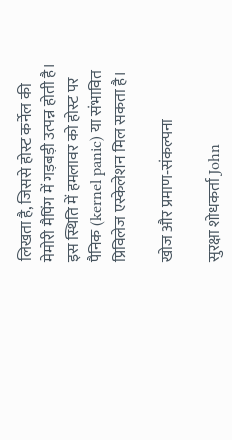लिखता है, जिससे होस्ट कर्नेल की मेमोरी मैपिंग में गड़बड़ी उत्पन्न होती है। इस स्थिति में हमलावर को होस्ट पर पैनिक (kernel panic) या संभावित प्रिविलेज एस्केलेशन मिल सकता है।

खोज और प्रमाण‑संकल्पना

सुरक्षा शोधकर्ता John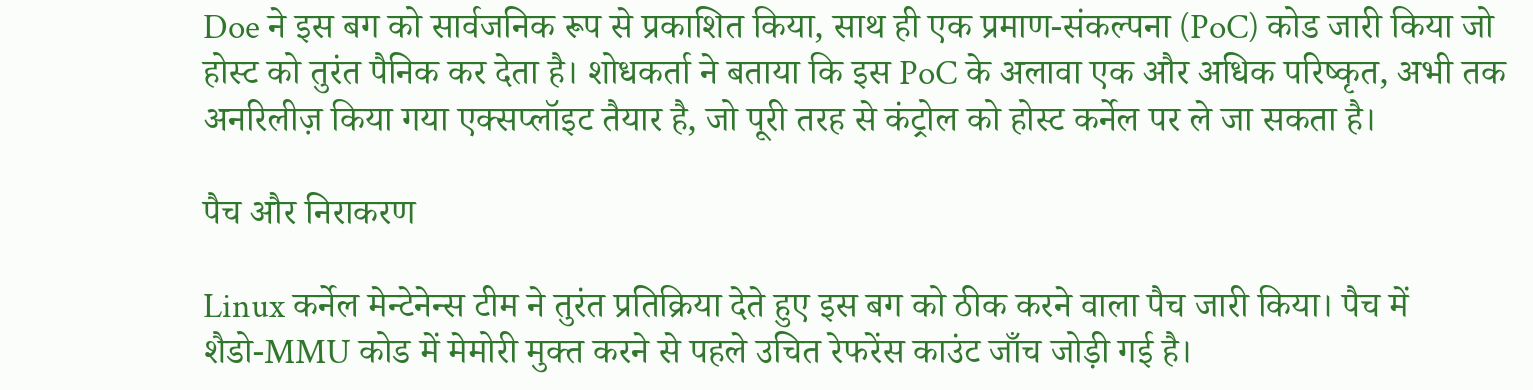Doe ने इस बग को सार्वजनिक रूप से प्रकाशित किया, साथ ही एक प्रमाण‑संकल्पना (PoC) कोड जारी किया जो होस्ट को तुरंत पैनिक कर देता है। शोधकर्ता ने बताया कि इस PoC के अलावा एक और अधिक परिष्कृत, अभी तक अनरिलीज़ किया गया एक्सप्लॉइट तैयार है, जो पूरी तरह से कंट्रोल को होस्ट कर्नेल पर ले जा सकता है।

पैच और निराकरण

Linux कर्नेल मेन्टेनेन्स टीम ने तुरंत प्रतिक्रिया देते हुए इस बग को ठीक करने वाला पैच जारी किया। पैच में शैडो‑MMU कोड में मेमोरी मुक्त करने से पहले उचित रेफरेंस काउंट जाँच जोड़ी गई है।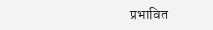प्रभावित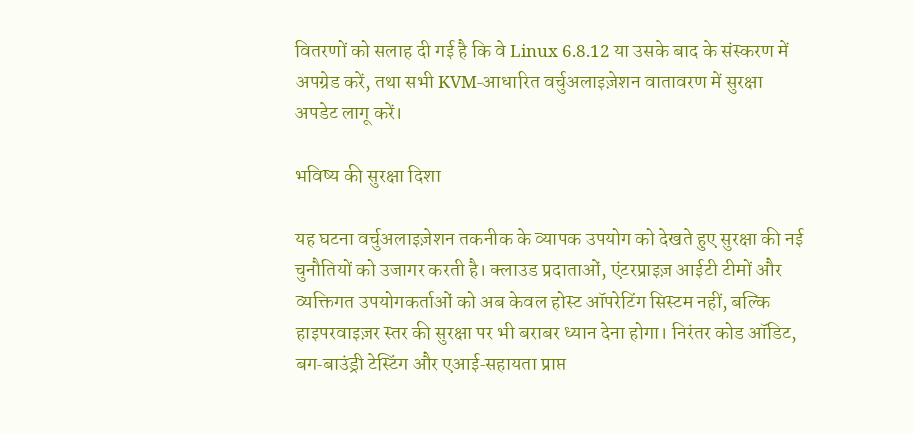वितरणों को सलाह दी गई है कि वे Linux 6.8.12 या उसके बाद के संस्करण में अपग्रेड करें, तथा सभी KVM‑आधारित वर्चुअलाइज़ेशन वातावरण में सुरक्षा अपडेट लागू करें।

भविष्य की सुरक्षा दिशा

यह घटना वर्चुअलाइज़ेशन तकनीक के व्यापक उपयोग को देखते हुए सुरक्षा की नई चुनौतियों को उजागर करती है। क्लाउड प्रदाताओं, एंटरप्राइज़ आईटी टीमों और व्यक्तिगत उपयोगकर्ताओं को अब केवल होस्ट ऑपरेटिंग सिस्टम नहीं, बल्कि हाइपरवाइज़र स्तर की सुरक्षा पर भी बराबर ध्यान देना होगा। निरंतर कोड ऑडिट, बग‑बाउंड्री टेस्टिंग और एआई‑सहायता प्राप्त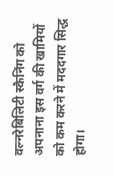वल्नरेबिलिटी स्कैनिंग को अपनाना इस वर्ग की खामियों को कम करने में मददगार सिद्ध होगा।